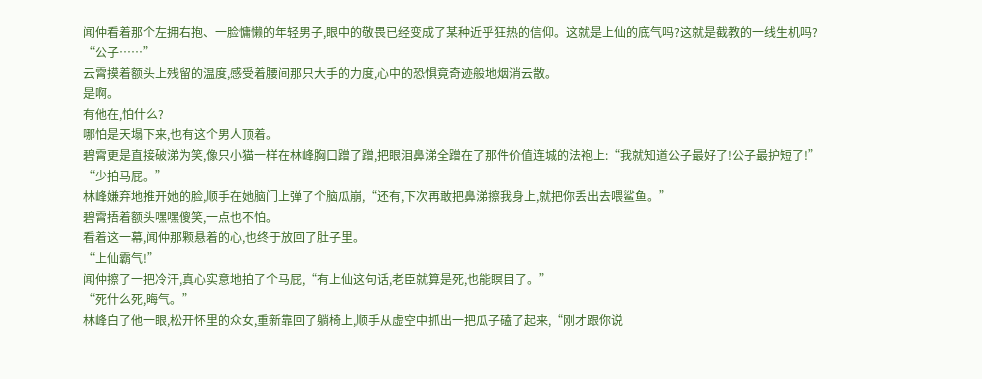闻仲看着那个左拥右抱、一脸慵懒的年轻男子,眼中的敬畏已经变成了某种近乎狂热的信仰。这就是上仙的底气吗?这就是截教的一线生机吗?
“公子……”
云霄摸着额头上残留的温度,感受着腰间那只大手的力度,心中的恐惧竟奇迹般地烟消云散。
是啊。
有他在,怕什么?
哪怕是天塌下来,也有这个男人顶着。
碧霄更是直接破涕为笑,像只小猫一样在林峰胸口蹭了蹭,把眼泪鼻涕全蹭在了那件价值连城的法袍上:“我就知道公子最好了!公子最护短了!”
“少拍马屁。”
林峰嫌弃地推开她的脸,顺手在她脑门上弹了个脑瓜崩,“还有,下次再敢把鼻涕擦我身上,就把你丢出去喂鲨鱼。”
碧霄捂着额头嘿嘿傻笑,一点也不怕。
看着这一幕,闻仲那颗悬着的心,也终于放回了肚子里。
“上仙霸气!”
闻仲擦了一把冷汗,真心实意地拍了个马屁,“有上仙这句话,老臣就算是死,也能瞑目了。”
“死什么死,晦气。”
林峰白了他一眼,松开怀里的众女,重新靠回了躺椅上,顺手从虚空中抓出一把瓜子磕了起来,“刚才跟你说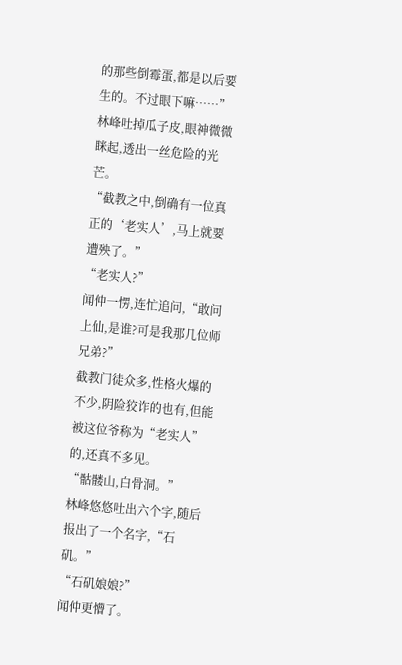的那些倒霉蛋,都是以后要生的。不过眼下嘛……”
林峰吐掉瓜子皮,眼神微微眯起,透出一丝危险的光芒。
“截教之中,倒确有一位真正的‘老实人’,马上就要遭殃了。”
“老实人?”
闻仲一愣,连忙追问,“敢问上仙,是谁?可是我那几位师兄弟?”
截教门徒众多,性格火爆的不少,阴险狡诈的也有,但能被这位爷称为“老实人”的,还真不多见。
“骷髅山,白骨洞。”
林峰悠悠吐出六个字,随后报出了一个名字,“石矶。”
“石矶娘娘?”
闻仲更懵了。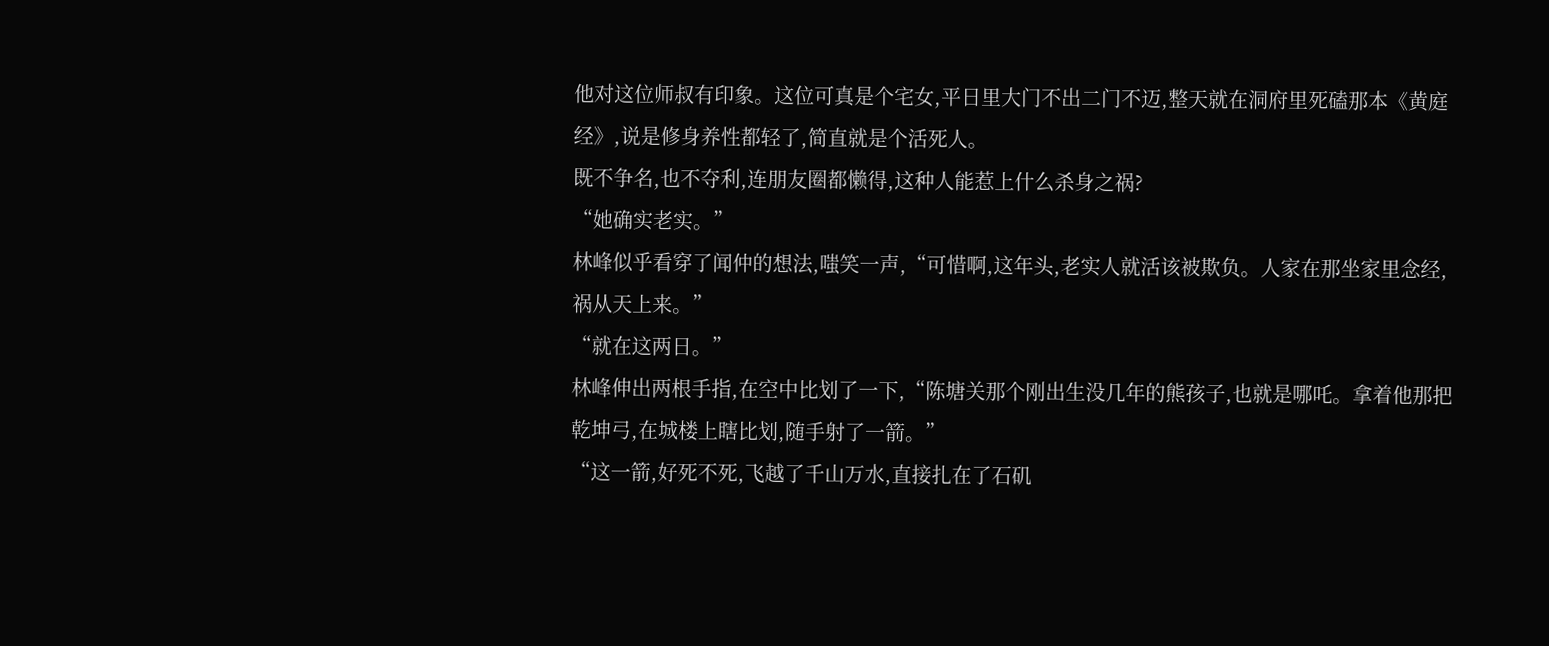他对这位师叔有印象。这位可真是个宅女,平日里大门不出二门不迈,整天就在洞府里死磕那本《黄庭经》,说是修身养性都轻了,简直就是个活死人。
既不争名,也不夺利,连朋友圈都懒得,这种人能惹上什么杀身之祸?
“她确实老实。”
林峰似乎看穿了闻仲的想法,嗤笑一声,“可惜啊,这年头,老实人就活该被欺负。人家在那坐家里念经,祸从天上来。”
“就在这两日。”
林峰伸出两根手指,在空中比划了一下,“陈塘关那个刚出生没几年的熊孩子,也就是哪吒。拿着他那把乾坤弓,在城楼上瞎比划,随手射了一箭。”
“这一箭,好死不死,飞越了千山万水,直接扎在了石矶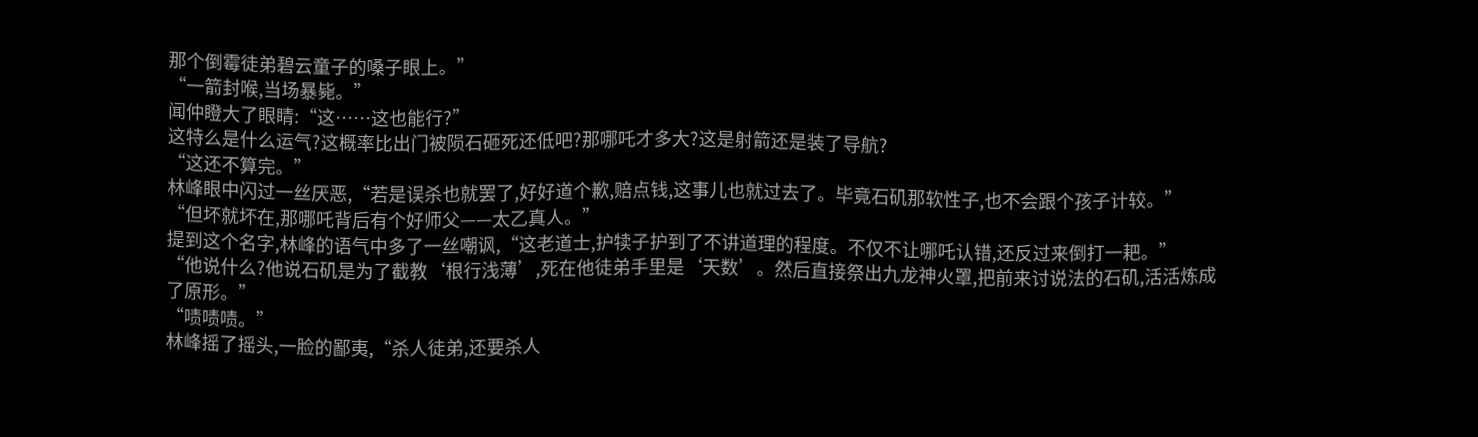那个倒霉徒弟碧云童子的嗓子眼上。”
“一箭封喉,当场暴毙。”
闻仲瞪大了眼睛:“这……这也能行?”
这特么是什么运气?这概率比出门被陨石砸死还低吧?那哪吒才多大?这是射箭还是装了导航?
“这还不算完。”
林峰眼中闪过一丝厌恶,“若是误杀也就罢了,好好道个歉,赔点钱,这事儿也就过去了。毕竟石矶那软性子,也不会跟个孩子计较。”
“但坏就坏在,那哪吒背后有个好师父——太乙真人。”
提到这个名字,林峰的语气中多了一丝嘲讽,“这老道士,护犊子护到了不讲道理的程度。不仅不让哪吒认错,还反过来倒打一耙。”
“他说什么?他说石矶是为了截教‘根行浅薄’,死在他徒弟手里是‘天数’。然后直接祭出九龙神火罩,把前来讨说法的石矶,活活炼成了原形。”
“啧啧啧。”
林峰摇了摇头,一脸的鄙夷,“杀人徒弟,还要杀人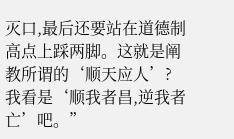灭口,最后还要站在道德制高点上踩两脚。这就是阐教所谓的‘顺天应人’?我看是‘顺我者昌,逆我者亡’吧。”